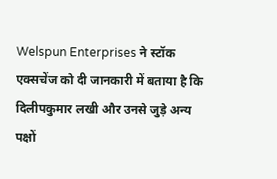Welspun Enterprises ने स्टॉक एक्सचेंज को दी जानकारी में बताया है कि दिलीपकुमार लखी और उनसे जुड़े अन्य पक्षों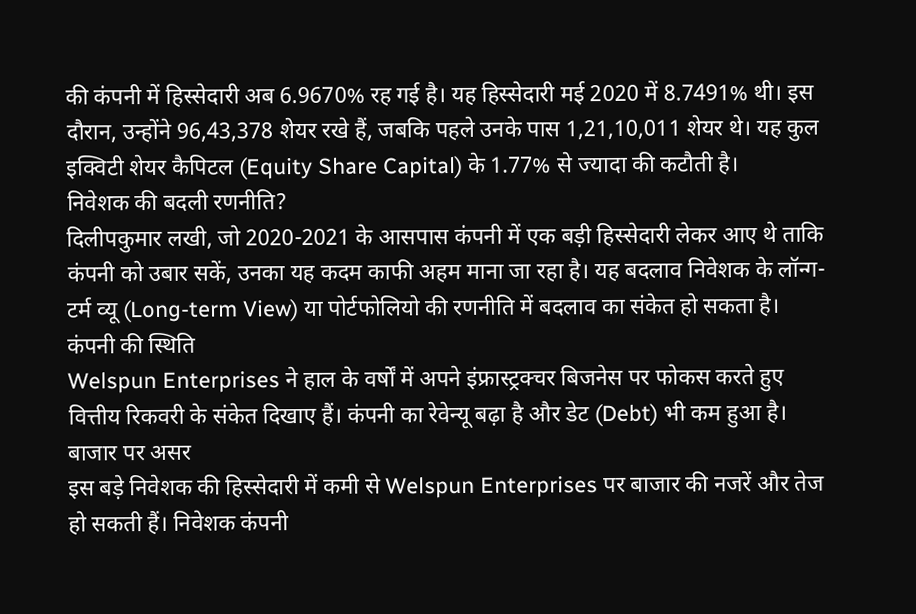की कंपनी में हिस्सेदारी अब 6.9670% रह गई है। यह हिस्सेदारी मई 2020 में 8.7491% थी। इस दौरान, उन्होंने 96,43,378 शेयर रखे हैं, जबकि पहले उनके पास 1,21,10,011 शेयर थे। यह कुल इक्विटी शेयर कैपिटल (Equity Share Capital) के 1.77% से ज्यादा की कटौती है।
निवेशक की बदली रणनीति?
दिलीपकुमार लखी, जो 2020-2021 के आसपास कंपनी में एक बड़ी हिस्सेदारी लेकर आए थे ताकि कंपनी को उबार सकें, उनका यह कदम काफी अहम माना जा रहा है। यह बदलाव निवेशक के लॉन्ग-टर्म व्यू (Long-term View) या पोर्टफोलियो की रणनीति में बदलाव का संकेत हो सकता है।
कंपनी की स्थिति
Welspun Enterprises ने हाल के वर्षों में अपने इंफ्रास्ट्रक्चर बिजनेस पर फोकस करते हुए वित्तीय रिकवरी के संकेत दिखाए हैं। कंपनी का रेवेन्यू बढ़ा है और डेट (Debt) भी कम हुआ है।
बाजार पर असर
इस बड़े निवेशक की हिस्सेदारी में कमी से Welspun Enterprises पर बाजार की नजरें और तेज हो सकती हैं। निवेशक कंपनी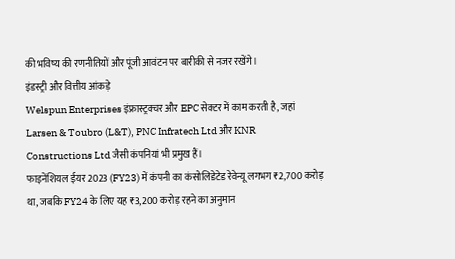की भविष्य की रणनीतियों और पूंजी आवंटन पर बारीकी से नजर रखेंगे।
इंडस्ट्री और वित्तीय आंकड़े
Welspun Enterprises इंफ्रास्ट्रक्चर और EPC सेक्टर में काम करती है, जहां Larsen & Toubro (L&T), PNC Infratech Ltd और KNR Constructions Ltd जैसी कंपनियां भी प्रमुख हैं।
फाइनेंशियल ईयर 2023 (FY23) में कंपनी का कंसोलिडेटेड रेवेन्यू लगभग ₹2,700 करोड़ था, जबकि FY24 के लिए यह ₹3,200 करोड़ रहने का अनुमान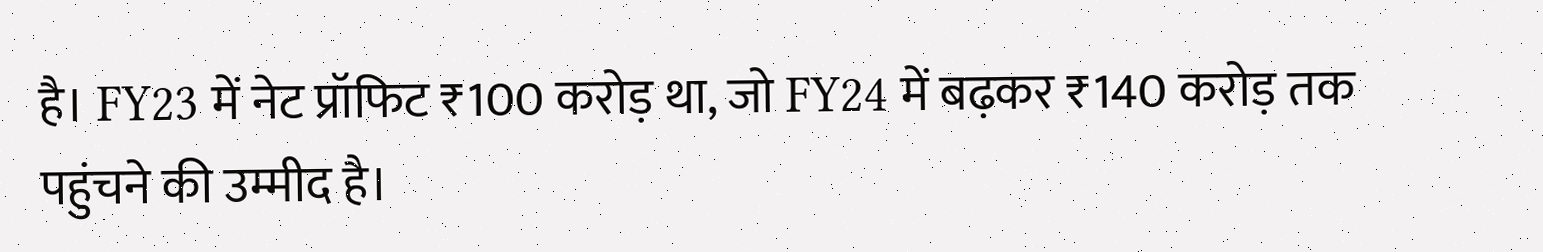है। FY23 में नेट प्रॉफिट ₹100 करोड़ था, जो FY24 में बढ़कर ₹140 करोड़ तक पहुंचने की उम्मीद है।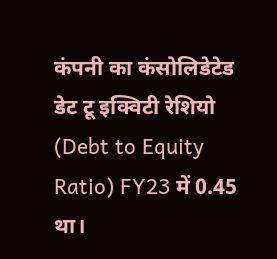कंपनी का कंसोलिडेटेड डेट टू इक्विटी रेशियो (Debt to Equity Ratio) FY23 में 0.45 था।